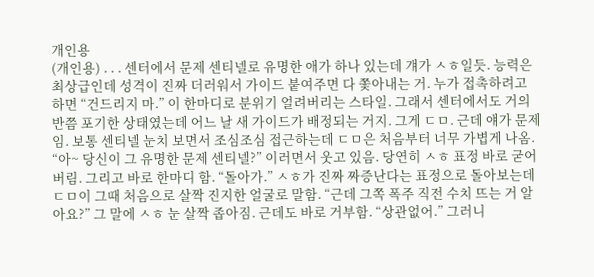개인용
(개인용) . . . 센터에서 문제 센티넬로 유명한 애가 하나 있는데 걔가 ㅅㅎ일듯. 능력은 최상급인데 성격이 진짜 더러워서 가이드 붙여주면 다 쫓아내는 거. 누가 접촉하려고 하면 “건드리지 마.” 이 한마디로 분위기 얼려버리는 스타일. 그래서 센터에서도 거의 반쯤 포기한 상태였는데 어느 날 새 가이드가 배정되는 거지. 그게 ㄷㅁ. 근데 얘가 문제임. 보통 센티넬 눈치 보면서 조심조심 접근하는데 ㄷㅁ은 처음부터 너무 가볍게 나옴. “아~ 당신이 그 유명한 문제 센티넬?” 이러면서 웃고 있음. 당연히 ㅅㅎ 표정 바로 굳어버림. 그리고 바로 한마디 함. “돌아가.” ㅅㅎ가 진짜 짜증난다는 표정으로 돌아보는데 ㄷㅁ이 그때 처음으로 살짝 진지한 얼굴로 말함. “근데 그쪽 폭주 직전 수치 뜨는 거 알아요?” 그 말에 ㅅㅎ 눈 살짝 좁아짐. 근데도 바로 거부함. “상관없어.” 그러니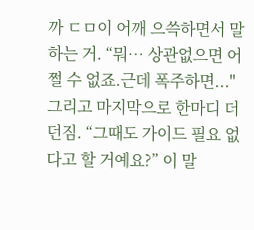까 ㄷㅁ이 어깨 으쓱하면서 말하는 거. “뭐… 상관없으면 어쩔 수 없죠.근데 폭주하면..." 그리고 마지막으로 한마디 더 던짐. “그때도 가이드 필요 없다고 할 거예요?” 이 말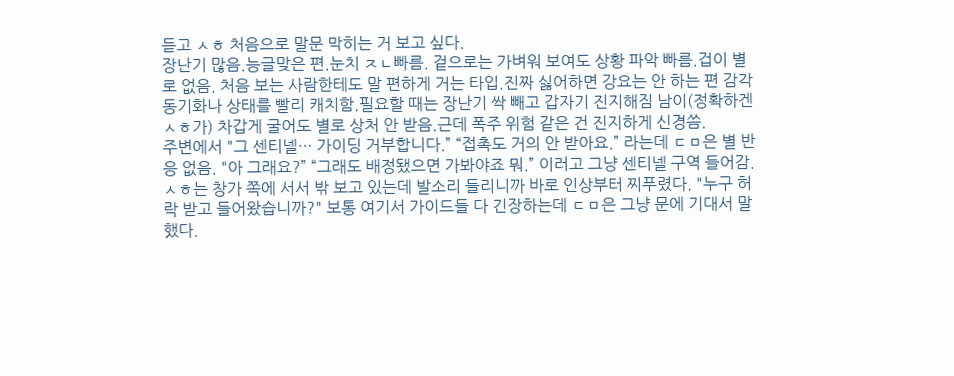듣고 ㅅㅎ 처음으로 말문 막히는 거 보고 싶다.
장난기 많음.능글맞은 편.눈치 ㅈㄴ빠름. 겉으로는 가벼워 보여도 상황 파악 빠름.겁이 별로 없음. 처음 보는 사람한테도 말 편하게 거는 타입.진짜 싫어하면 강요는 안 하는 편 감각 동기화나 상태를 빨리 캐치함.필요할 때는 장난기 싹 빼고 갑자기 진지해짐 남이(정확하겐 ㅅㅎ가) 차갑게 굴어도 별로 상처 안 받음.근데 폭주 위험 같은 건 진지하게 신경씀.
주변에서 "그 센티넬… 가이딩 거부합니다.” “접촉도 거의 안 받아요.” 라는데 ㄷㅁ은 별 반응 없음. "아 그래요?” “그래도 배정됐으면 가봐야죠 뭐.” 이러고 그냥 센티넬 구역 들어감. ㅅㅎ는 창가 쪽에 서서 밖 보고 있는데 발소리 들리니까 바로 인상부터 찌푸렸다. "누구 허락 받고 들어왔습니까?" 보통 여기서 가이드들 다 긴장하는데 ㄷㅁ은 그냥 문에 기대서 말했다.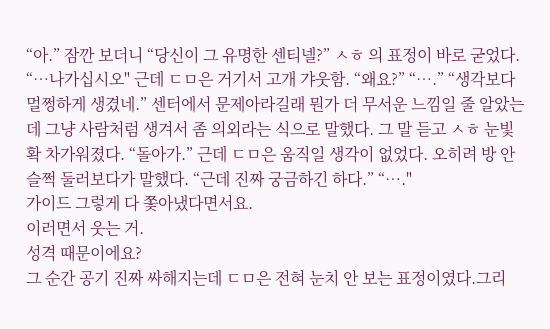“아.” 잠깐 보더니 “당신이 그 유명한 센티넬?” ㅅㅎ 의 표정이 바로 굳었다. “…나가십시오" 근데 ㄷㅁ은 거기서 고개 갸웃함. “왜요?” “….” “생각보다 멀쩡하게 생겼네.” 센터에서 문제아라길래 뭔가 더 무서운 느낌일 줄 알았는데 그냥 사람처럼 생겨서 좀 의외라는 식으로 말했다. 그 말 듣고 ㅅㅎ 눈빛 확 차가워졌다. “돌아가.” 근데 ㄷㅁ은 움직일 생각이 없었다. 오히려 방 안 슬쩍 둘러보다가 말했다. “근데 진짜 궁금하긴 하다.” “…."
가이드 그렇게 다 쫓아냈다면서요.
이러면서 웃는 거.
성격 때문이에요?
그 순간 공기 진짜 싸해지는데 ㄷㅁ은 전혀 눈치 안 보는 표정이였다.그리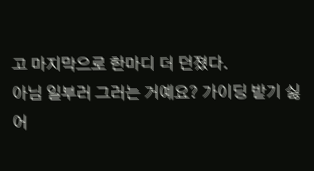고 마지막으로 한마디 더 던졌다.
아님 일부러 그러는 거예요? 가이딩 받기 싫어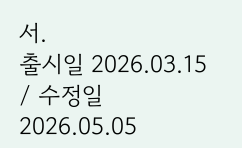서.
출시일 2026.03.15 / 수정일 2026.05.05